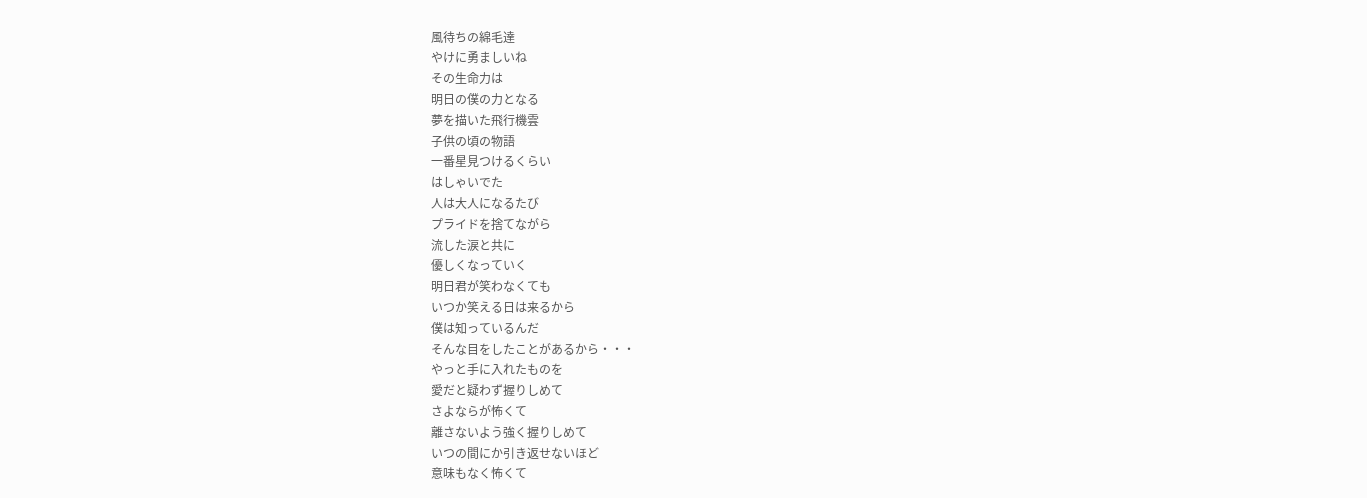風待ちの綿毛達
やけに勇ましいね
その生命力は
明日の僕の力となる
夢を描いた飛行機雲
子供の頃の物語
一番星見つけるくらい
はしゃいでた
人は大人になるたび
プライドを捨てながら
流した涙と共に
優しくなっていく
明日君が笑わなくても
いつか笑える日は来るから
僕は知っているんだ
そんな目をしたことがあるから・・・
やっと手に入れたものを
愛だと疑わず握りしめて
さよならが怖くて
離さないよう強く握りしめて
いつの間にか引き返せないほど
意味もなく怖くて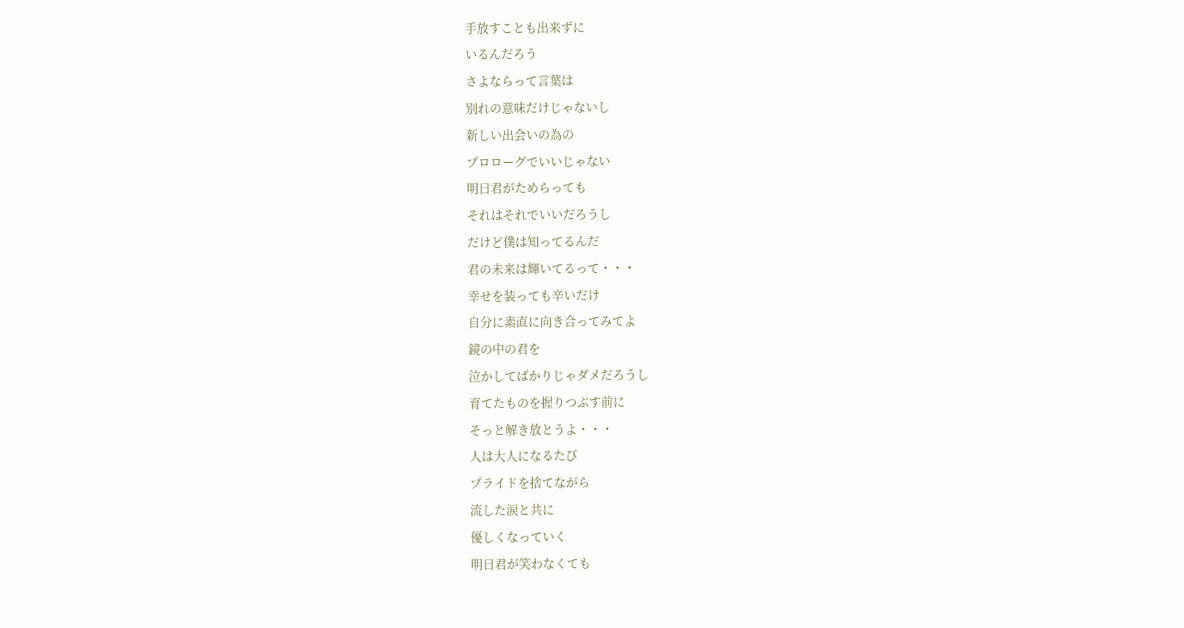手放すことも出来ずに
いるんだろう
さよならって言葉は
別れの意味だけじゃないし
新しい出会いの為の
プロローグでいいじゃない
明日君がためらっても
それはそれでいいだろうし
だけど僕は知ってるんだ
君の未来は輝いてるって・・・
幸せを装っても辛いだけ
自分に素直に向き合ってみてよ
鏡の中の君を
泣かしてばかりじゃダメだろうし
育てたものを握りつぶす前に
そっと解き放とうよ・・・
人は大人になるたび
プライドを捨てながら
流した涙と共に
優しくなっていく
明日君が笑わなくても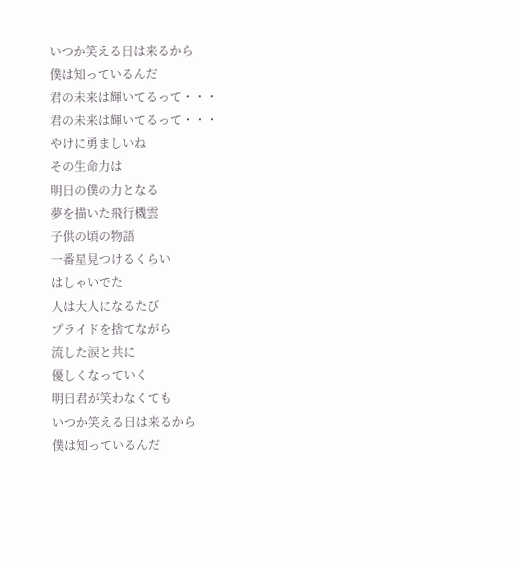いつか笑える日は来るから
僕は知っているんだ
君の未来は輝いてるって・・・
君の未来は輝いてるって・・・
やけに勇ましいね
その生命力は
明日の僕の力となる
夢を描いた飛行機雲
子供の頃の物語
一番星見つけるくらい
はしゃいでた
人は大人になるたび
プライドを捨てながら
流した涙と共に
優しくなっていく
明日君が笑わなくても
いつか笑える日は来るから
僕は知っているんだ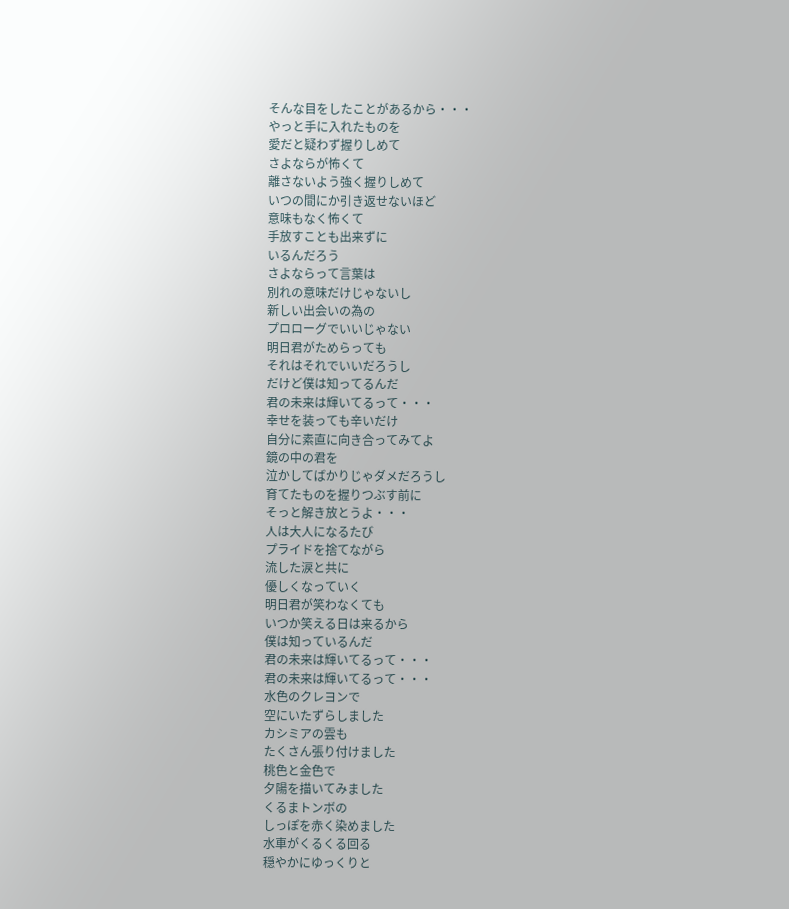そんな目をしたことがあるから・・・
やっと手に入れたものを
愛だと疑わず握りしめて
さよならが怖くて
離さないよう強く握りしめて
いつの間にか引き返せないほど
意味もなく怖くて
手放すことも出来ずに
いるんだろう
さよならって言葉は
別れの意味だけじゃないし
新しい出会いの為の
プロローグでいいじゃない
明日君がためらっても
それはそれでいいだろうし
だけど僕は知ってるんだ
君の未来は輝いてるって・・・
幸せを装っても辛いだけ
自分に素直に向き合ってみてよ
鏡の中の君を
泣かしてばかりじゃダメだろうし
育てたものを握りつぶす前に
そっと解き放とうよ・・・
人は大人になるたび
プライドを捨てながら
流した涙と共に
優しくなっていく
明日君が笑わなくても
いつか笑える日は来るから
僕は知っているんだ
君の未来は輝いてるって・・・
君の未来は輝いてるって・・・
水色のクレヨンで
空にいたずらしました
カシミアの雲も
たくさん張り付けました
桃色と金色で
夕陽を描いてみました
くるまトンボの
しっぽを赤く染めました
水車がくるくる回る
穏やかにゆっくりと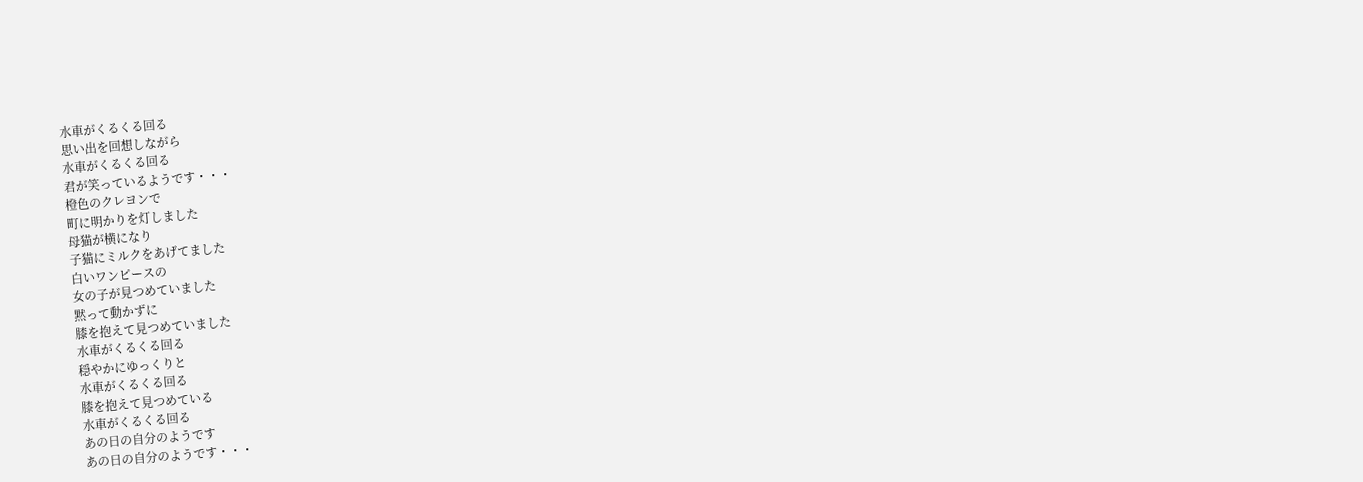水車がくるくる回る
思い出を回想しながら
水車がくるくる回る
君が笑っているようです・・・
橙色のクレヨンで
町に明かりを灯しました
母猫が横になり
子猫にミルクをあげてました
白いワンピースの
女の子が見つめていました
黙って動かずに
膝を抱えて見つめていました
水車がくるくる回る
穏やかにゆっくりと
水車がくるくる回る
膝を抱えて見つめている
水車がくるくる回る
あの日の自分のようです
あの日の自分のようです・・・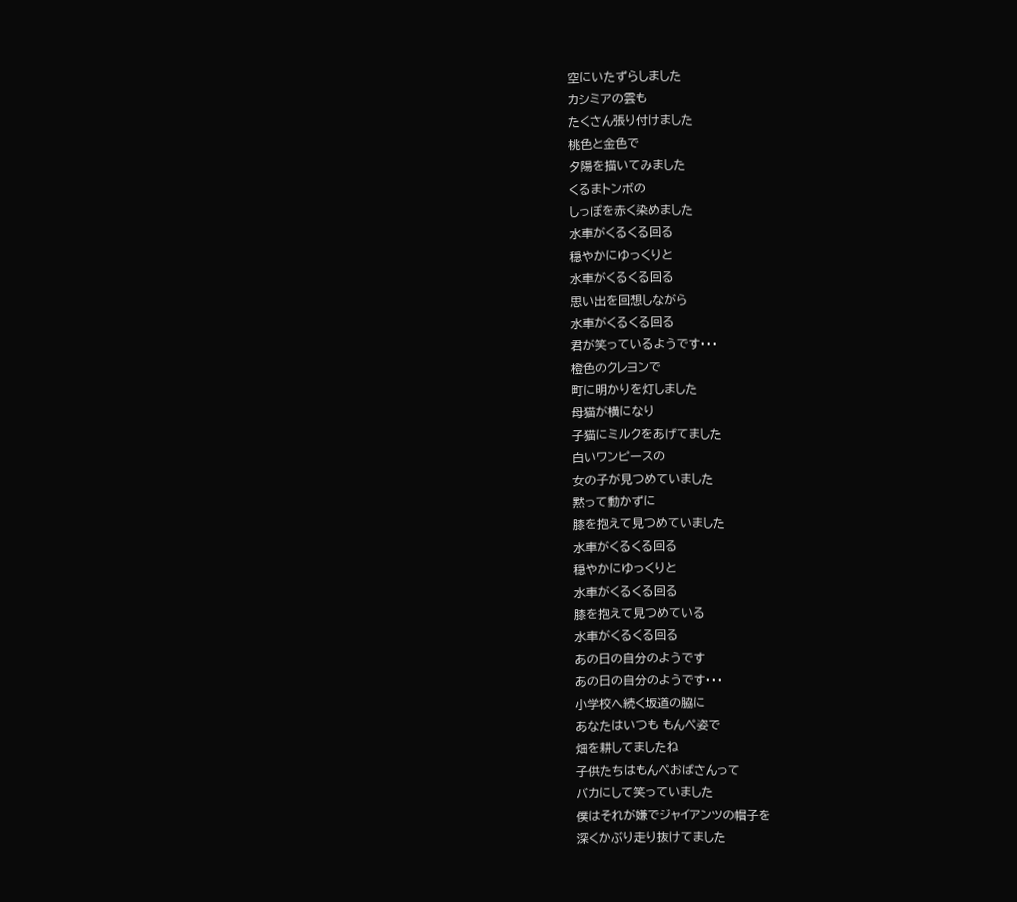空にいたずらしました
カシミアの雲も
たくさん張り付けました
桃色と金色で
夕陽を描いてみました
くるまトンボの
しっぽを赤く染めました
水車がくるくる回る
穏やかにゆっくりと
水車がくるくる回る
思い出を回想しながら
水車がくるくる回る
君が笑っているようです・・・
橙色のクレヨンで
町に明かりを灯しました
母猫が横になり
子猫にミルクをあげてました
白いワンピースの
女の子が見つめていました
黙って動かずに
膝を抱えて見つめていました
水車がくるくる回る
穏やかにゆっくりと
水車がくるくる回る
膝を抱えて見つめている
水車がくるくる回る
あの日の自分のようです
あの日の自分のようです・・・
小学校へ続く坂道の脇に
あなたはいつも もんぺ姿で
畑を耕してましたね
子供たちはもんぺおばさんって
バカにして笑っていました
僕はそれが嫌でジャイアンツの帽子を
深くかぶり走り抜けてました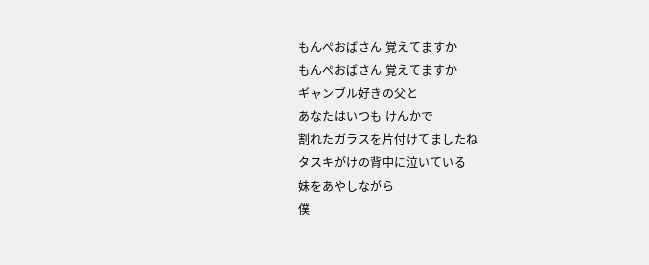もんぺおばさん 覚えてますか
もんぺおばさん 覚えてますか
ギャンブル好きの父と
あなたはいつも けんかで
割れたガラスを片付けてましたね
タスキがけの背中に泣いている
妹をあやしながら
僕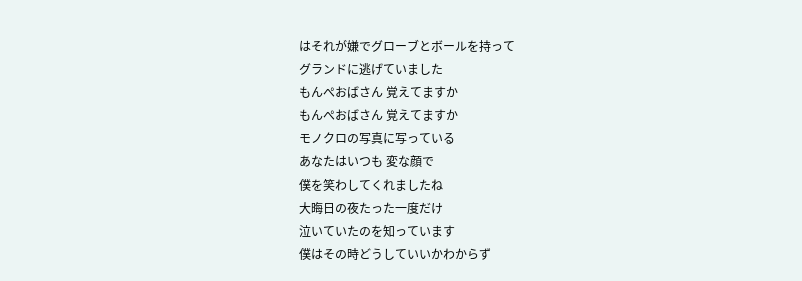はそれが嫌でグローブとボールを持って
グランドに逃げていました
もんぺおばさん 覚えてますか
もんぺおばさん 覚えてますか
モノクロの写真に写っている
あなたはいつも 変な顔で
僕を笑わしてくれましたね
大晦日の夜たった一度だけ
泣いていたのを知っています
僕はその時どうしていいかわからず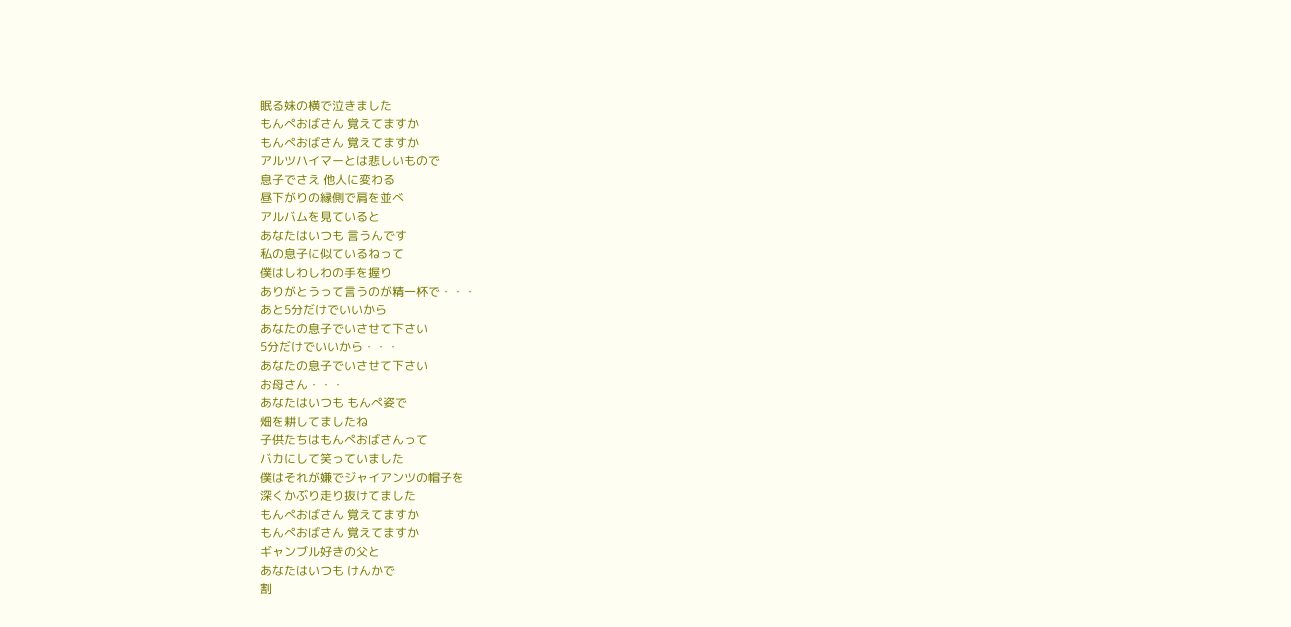眠る妹の横で泣きました
もんぺおばさん 覚えてますか
もんぺおばさん 覚えてますか
アルツハイマーとは悲しいもので
息子でさえ 他人に変わる
昼下がりの縁側で肩を並べ
アルバムを見ていると
あなたはいつも 言うんです
私の息子に似ているねって
僕はしわしわの手を握り
ありがとうって言うのが精一杯で・・・
あと5分だけでいいから
あなたの息子でいさせて下さい
5分だけでいいから・・・
あなたの息子でいさせて下さい
お母さん・・・
あなたはいつも もんぺ姿で
畑を耕してましたね
子供たちはもんぺおばさんって
バカにして笑っていました
僕はそれが嫌でジャイアンツの帽子を
深くかぶり走り抜けてました
もんぺおばさん 覚えてますか
もんぺおばさん 覚えてますか
ギャンブル好きの父と
あなたはいつも けんかで
割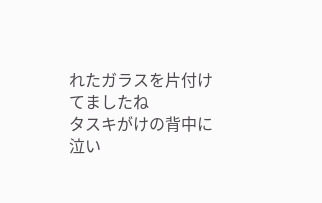れたガラスを片付けてましたね
タスキがけの背中に泣い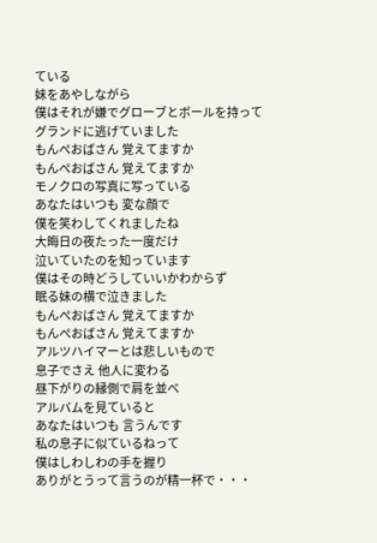ている
妹をあやしながら
僕はそれが嫌でグローブとボールを持って
グランドに逃げていました
もんぺおばさん 覚えてますか
もんぺおばさん 覚えてますか
モノクロの写真に写っている
あなたはいつも 変な顔で
僕を笑わしてくれましたね
大晦日の夜たった一度だけ
泣いていたのを知っています
僕はその時どうしていいかわからず
眠る妹の横で泣きました
もんぺおばさん 覚えてますか
もんぺおばさん 覚えてますか
アルツハイマーとは悲しいもので
息子でさえ 他人に変わる
昼下がりの縁側で肩を並べ
アルバムを見ていると
あなたはいつも 言うんです
私の息子に似ているねって
僕はしわしわの手を握り
ありがとうって言うのが精一杯で・・・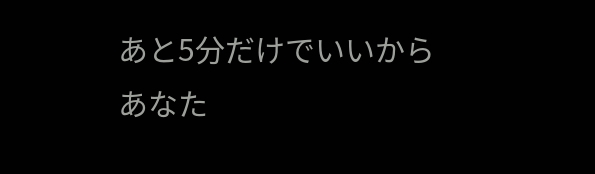あと5分だけでいいから
あなた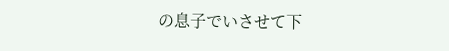の息子でいさせて下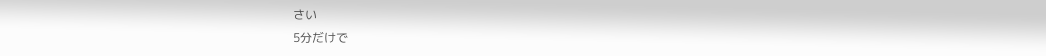さい
5分だけで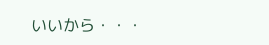いいから・・・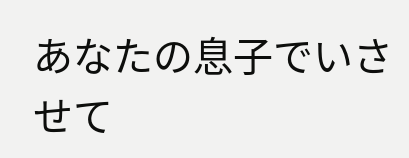あなたの息子でいさせて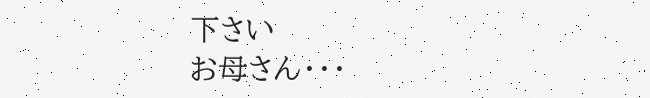下さい
お母さん・・・